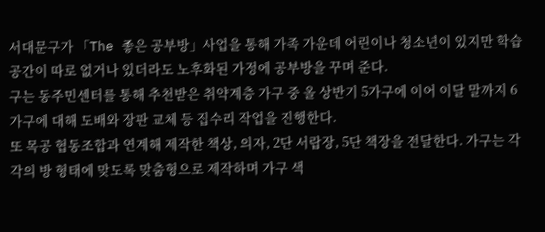서대문구가 「The 좋은 공부방」사업을 통해 가족 가운데 어린이나 청소년이 있지만 학습 공간이 따로 없거나 있더라도 노후화된 가정에 공부방을 꾸며 준다.
구는 동주민센터를 통해 추천받은 취약계층 가구 중 올 상반기 5가구에 이어 이달 말까지 6가구에 대해 도배와 장판 교체 등 집수리 작업을 진행한다.
또 목공 협동조합과 연계해 제작한 책상, 의자, 2단 서랍장, 5단 책장을 전달한다. 가구는 각각의 방 형태에 맞도록 맞춤형으로 제작하며 가구 색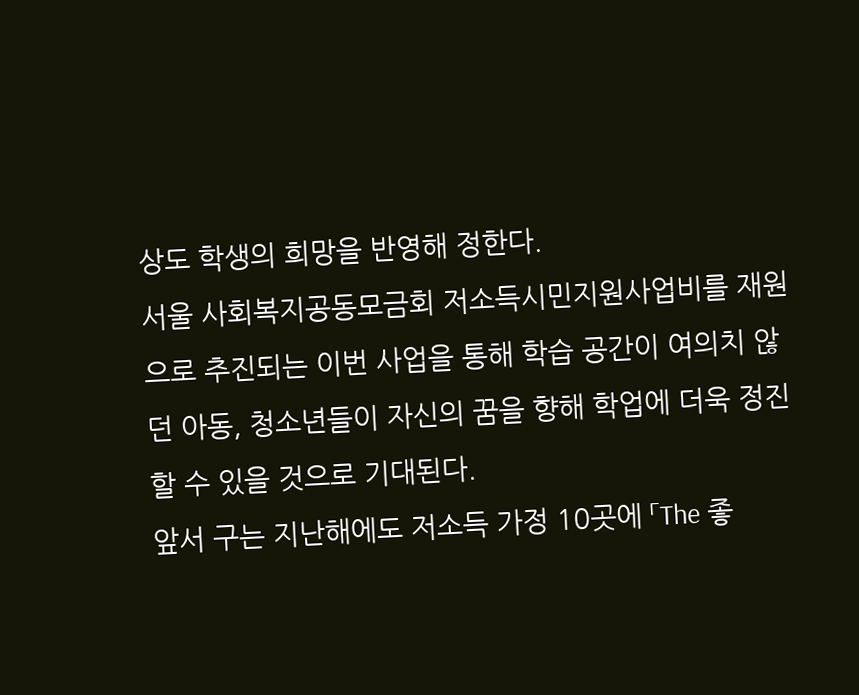상도 학생의 희망을 반영해 정한다.
서울 사회복지공동모금회 저소득시민지원사업비를 재원으로 추진되는 이번 사업을 통해 학습 공간이 여의치 않던 아동, 청소년들이 자신의 꿈을 향해 학업에 더욱 정진할 수 있을 것으로 기대된다.
앞서 구는 지난해에도 저소득 가정 10곳에 「The 좋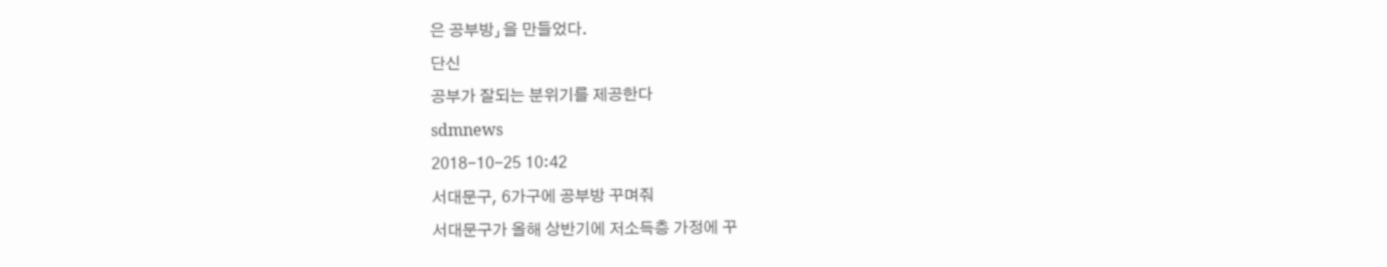은 공부방」을 만들었다.
단신
공부가 잘되는 분위기를 제공한다
sdmnews
2018-10-25 10:42
서대문구, 6가구에 공부방 꾸며줘
서대문구가 올해 상반기에 저소득층 가정에 꾸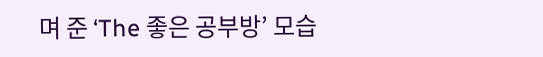며 준 ‘The 좋은 공부방’ 모습